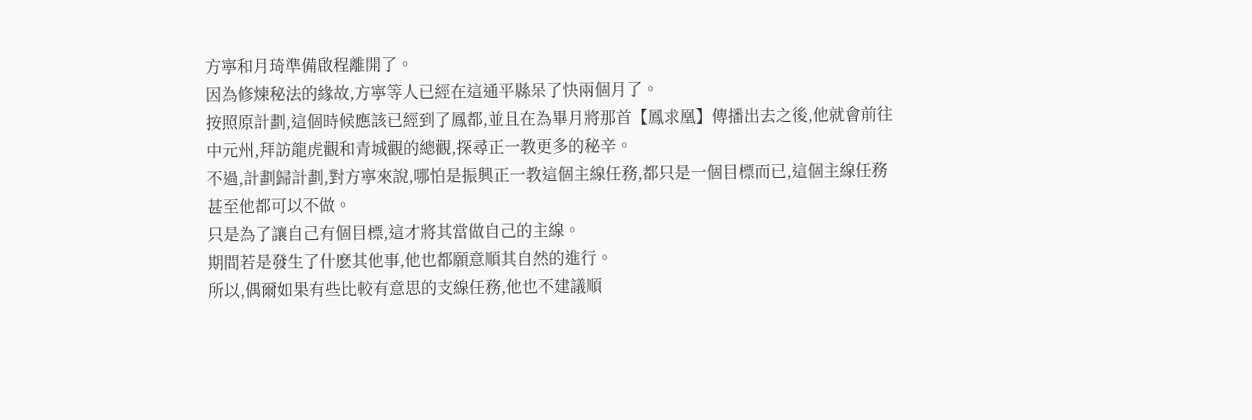方寧和月琦準備啟程離開了。
因為修煉秘法的緣故,方寧等人已經在這通平縣呆了快兩個月了。
按照原計劃,這個時候應該已經到了鳳都,並且在為畢月將那首【鳳求凰】傳播出去之後,他就會前往中元州,拜訪龍虎觀和青城觀的總觀,探尋正一教更多的秘辛。
不過,計劃歸計劃,對方寧來說,哪怕是振興正一教這個主線任務,都只是一個目標而已,這個主線任務甚至他都可以不做。
只是為了讓自己有個目標,這才將其當做自己的主線。
期間若是發生了什麽其他事,他也都願意順其自然的進行。
所以,偶爾如果有些比較有意思的支線任務,他也不建議順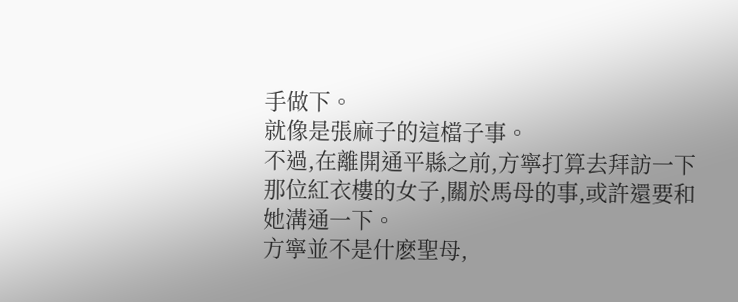手做下。
就像是張麻子的這檔子事。
不過,在離開通平縣之前,方寧打算去拜訪一下那位紅衣樓的女子,關於馬母的事,或許還要和她溝通一下。
方寧並不是什麽聖母,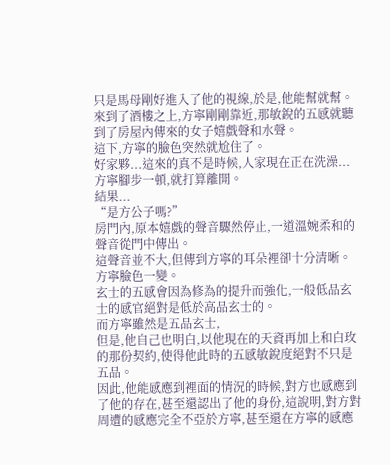只是馬母剛好進入了他的視線,於是,他能幫就幫。
來到了酒樓之上,方寧剛剛靠近,那敏銳的五感就聽到了房屋內傳來的女子嬉戲聲和水聲。
這下,方寧的臉色突然就尬住了。
好家夥...這來的真不是時候,人家現在正在洗澡...
方寧腳步一頓,就打算離開。
結果...
“是方公子嗎?”
房門內,原本嬉戲的聲音驟然停止,一道溫婉柔和的聲音從門中傳出。
這聲音並不大,但傳到方寧的耳朵裡卻十分清晰。
方寧臉色一變。
玄士的五感會因為修為的提升而強化,一般低品玄士的感官絕對是低於高品玄士的。
而方寧雖然是五品玄士,
但是,他自己也明白,以他現在的天資再加上和白玫的那份契約,使得他此時的五感敏銳度絕對不只是五品。
因此,他能感應到裡面的情況的時候,對方也感應到了他的存在,甚至還認出了他的身份,這說明,對方對周遭的感應完全不亞於方寧,甚至還在方寧的感應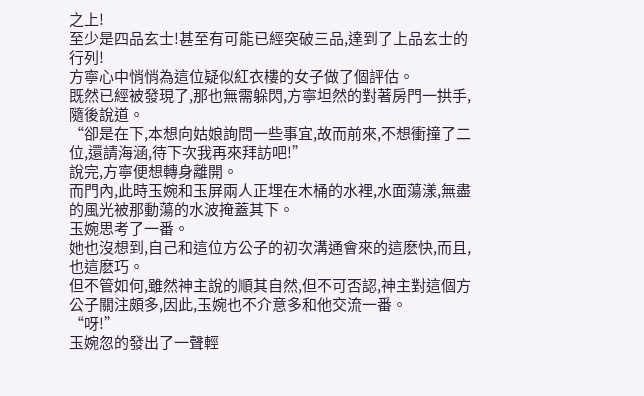之上!
至少是四品玄士!甚至有可能已經突破三品,達到了上品玄士的行列!
方寧心中悄悄為這位疑似紅衣樓的女子做了個評估。
既然已經被發現了,那也無需躲閃,方寧坦然的對著房門一拱手,隨後說道。
“卻是在下,本想向姑娘詢問一些事宜,故而前來,不想衝撞了二位,還請海涵,待下次我再來拜訪吧!”
說完,方寧便想轉身離開。
而門內,此時玉婉和玉屏兩人正埋在木桶的水裡,水面蕩漾,無盡的風光被那動蕩的水波掩蓋其下。
玉婉思考了一番。
她也沒想到,自己和這位方公子的初次溝通會來的這麽快,而且,也這麽巧。
但不管如何,雖然神主說的順其自然,但不可否認,神主對這個方公子關注頗多,因此,玉婉也不介意多和他交流一番。
“呀!”
玉婉忽的發出了一聲輕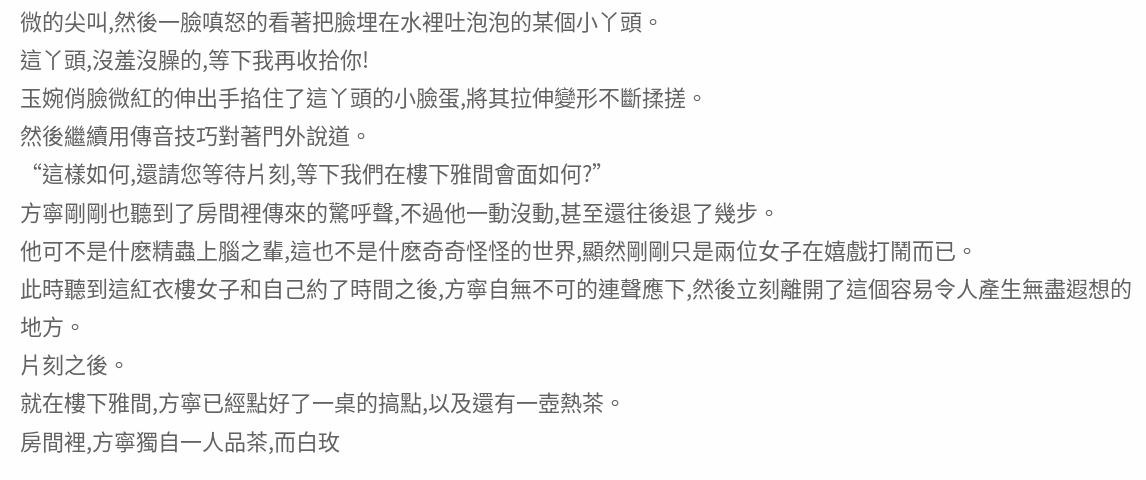微的尖叫,然後一臉嗔怒的看著把臉埋在水裡吐泡泡的某個小丫頭。
這丫頭,沒羞沒臊的,等下我再收拾你!
玉婉俏臉微紅的伸出手掐住了這丫頭的小臉蛋,將其拉伸變形不斷揉搓。
然後繼續用傳音技巧對著門外說道。
“這樣如何,還請您等待片刻,等下我們在樓下雅間會面如何?”
方寧剛剛也聽到了房間裡傳來的驚呼聲,不過他一動沒動,甚至還往後退了幾步。
他可不是什麽精蟲上腦之輩,這也不是什麽奇奇怪怪的世界,顯然剛剛只是兩位女子在嬉戲打鬧而已。
此時聽到這紅衣樓女子和自己約了時間之後,方寧自無不可的連聲應下,然後立刻離開了這個容易令人產生無盡遐想的地方。
片刻之後。
就在樓下雅間,方寧已經點好了一桌的搞點,以及還有一壺熱茶。
房間裡,方寧獨自一人品茶,而白玫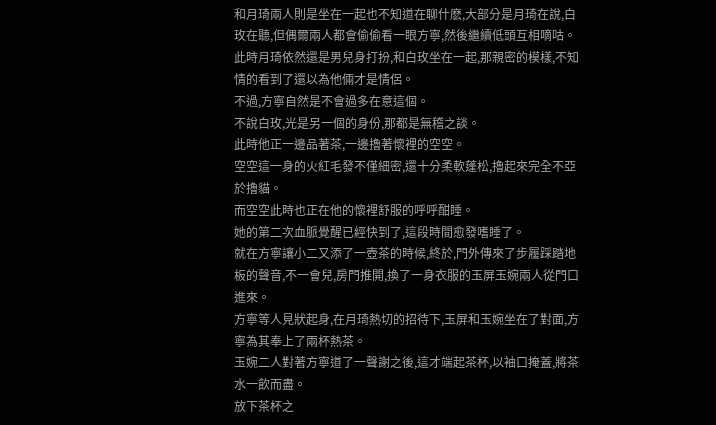和月琦兩人則是坐在一起也不知道在聊什麽,大部分是月琦在說,白玫在聽,但偶爾兩人都會偷偷看一眼方寧,然後繼續低頭互相嘀咕。
此時月琦依然還是男兒身打扮,和白玫坐在一起,那親密的模樣,不知情的看到了還以為他倆才是情侶。
不過,方寧自然是不會過多在意這個。
不說白玫,光是另一個的身份,那都是無稽之談。
此時他正一邊品著茶,一邊擼著懷裡的空空。
空空這一身的火紅毛發不僅細密,還十分柔軟蓬松,擼起來完全不亞於擼貓。
而空空此時也正在他的懷裡舒服的呼呼酣睡。
她的第二次血脈覺醒已經快到了,這段時間愈發嗜睡了。
就在方寧讓小二又添了一壺茶的時候,終於,門外傳來了步履踩踏地板的聲音,不一會兒,房門推開,換了一身衣服的玉屏玉婉兩人從門口進來。
方寧等人見狀起身,在月琦熱切的招待下,玉屏和玉婉坐在了對面,方寧為其奉上了兩杯熱茶。
玉婉二人對著方寧道了一聲謝之後,這才端起茶杯,以袖口掩蓋,將茶水一飲而盡。
放下茶杯之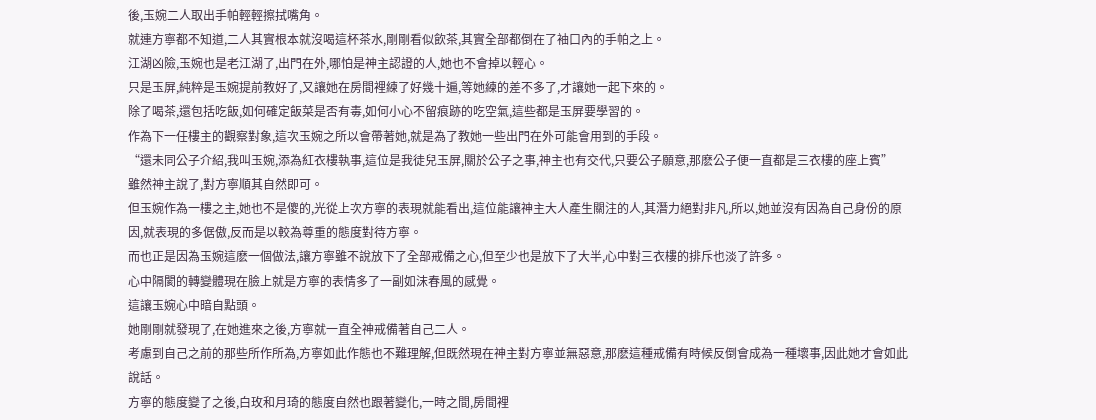後,玉婉二人取出手帕輕輕擦拭嘴角。
就連方寧都不知道,二人其實根本就沒喝這杯茶水,剛剛看似飲茶,其實全部都倒在了袖口內的手帕之上。
江湖凶險,玉婉也是老江湖了,出門在外,哪怕是神主認證的人,她也不會掉以輕心。
只是玉屏,純粹是玉婉提前教好了,又讓她在房間裡練了好幾十遍,等她練的差不多了,才讓她一起下來的。
除了喝茶,還包括吃飯,如何確定飯菜是否有毒,如何小心不留痕跡的吃空氣,這些都是玉屏要學習的。
作為下一任樓主的觀察對象,這次玉婉之所以會帶著她,就是為了教她一些出門在外可能會用到的手段。
“還未同公子介紹,我叫玉婉,添為紅衣樓執事,這位是我徒兒玉屏,關於公子之事,神主也有交代,只要公子願意,那麽公子便一直都是三衣樓的座上賓”
雖然神主說了,對方寧順其自然即可。
但玉婉作為一樓之主,她也不是傻的,光從上次方寧的表現就能看出,這位能讓神主大人產生關注的人,其潛力絕對非凡,所以,她並沒有因為自己身份的原因,就表現的多倨傲,反而是以較為尊重的態度對待方寧。
而也正是因為玉婉這麽一個做法,讓方寧雖不說放下了全部戒備之心,但至少也是放下了大半,心中對三衣樓的排斥也淡了許多。
心中隔閡的轉變體現在臉上就是方寧的表情多了一副如沫春風的感覺。
這讓玉婉心中暗自點頭。
她剛剛就發現了,在她進來之後,方寧就一直全神戒備著自己二人。
考慮到自己之前的那些所作所為,方寧如此作態也不難理解,但既然現在神主對方寧並無惡意,那麽這種戒備有時候反倒會成為一種壞事,因此她才會如此說話。
方寧的態度變了之後,白玫和月琦的態度自然也跟著變化,一時之間,房間裡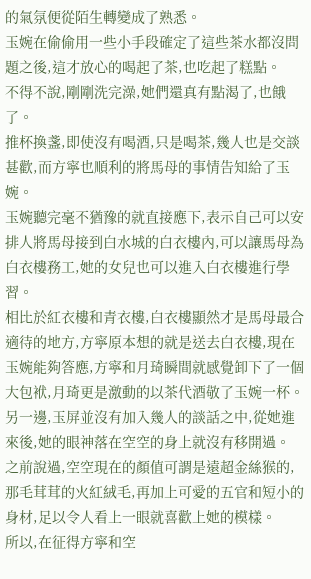的氣氛便從陌生轉變成了熟悉。
玉婉在偷偷用一些小手段確定了這些茶水都沒問題之後,這才放心的喝起了茶,也吃起了糕點。
不得不說,剛剛洗完澡,她們還真有點渴了,也餓了。
推杯換盞,即使沒有喝酒,只是喝茶,幾人也是交談甚歡,而方寧也順利的將馬母的事情告知給了玉婉。
玉婉聽完毫不猶豫的就直接應下,表示自己可以安排人將馬母接到白水城的白衣樓內,可以讓馬母為白衣樓務工,她的女兒也可以進入白衣樓進行學習。
相比於紅衣樓和青衣樓,白衣樓顯然才是馬母最合適待的地方,方寧原本想的就是送去白衣樓,現在玉婉能夠答應,方寧和月琦瞬間就感覺卸下了一個大包袱,月琦更是激動的以茶代酒敬了玉婉一杯。
另一邊,玉屏並沒有加入幾人的談話之中,從她進來後,她的眼神落在空空的身上就沒有移開過。
之前說過,空空現在的顏值可謂是遠超金絲猴的,那毛茸茸的火紅絨毛,再加上可愛的五官和短小的身材,足以令人看上一眼就喜歡上她的模樣。
所以,在征得方寧和空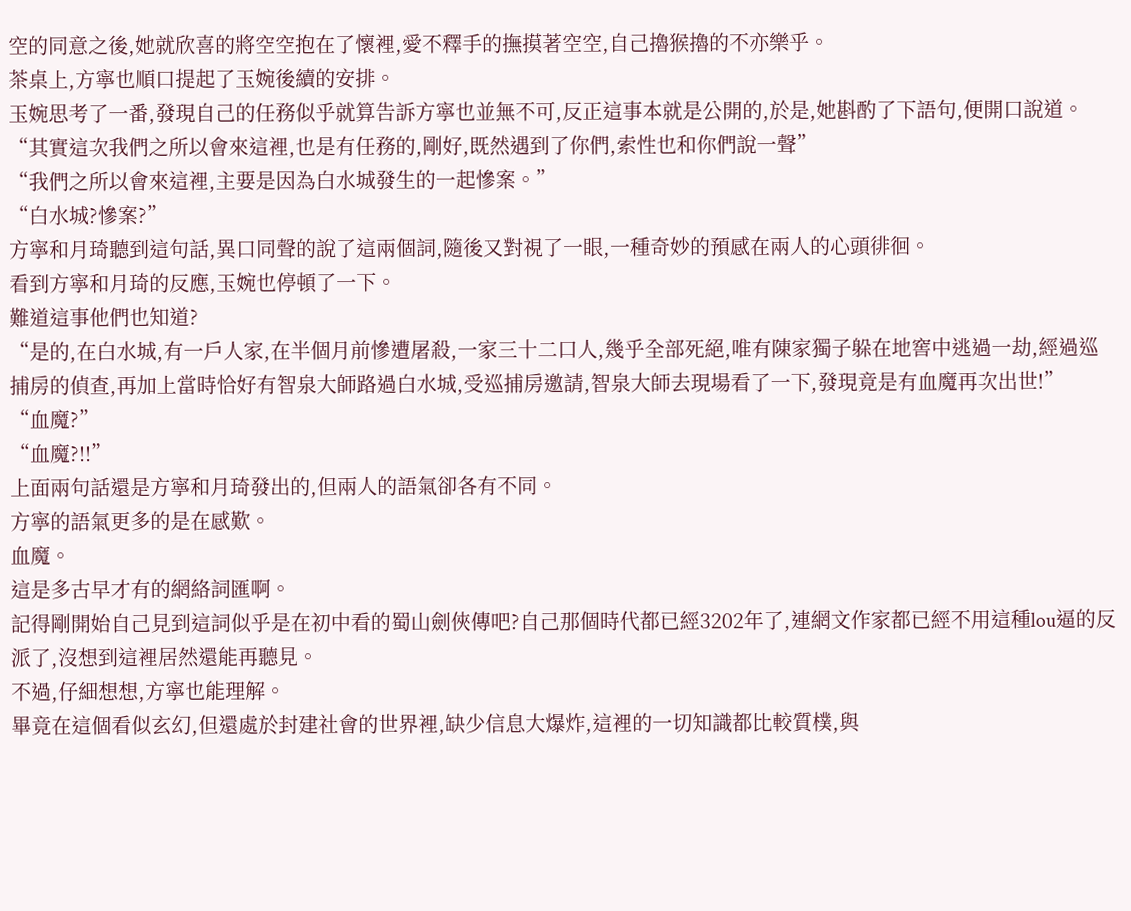空的同意之後,她就欣喜的將空空抱在了懷裡,愛不釋手的撫摸著空空,自己擼猴擼的不亦樂乎。
茶桌上,方寧也順口提起了玉婉後續的安排。
玉婉思考了一番,發現自己的任務似乎就算告訴方寧也並無不可,反正這事本就是公開的,於是,她斟酌了下語句,便開口說道。
“其實這次我們之所以會來這裡,也是有任務的,剛好,既然遇到了你們,索性也和你們說一聲”
“我們之所以會來這裡,主要是因為白水城發生的一起慘案。”
“白水城?慘案?”
方寧和月琦聽到這句話,異口同聲的說了這兩個詞,隨後又對視了一眼,一種奇妙的預感在兩人的心頭徘徊。
看到方寧和月琦的反應,玉婉也停頓了一下。
難道這事他們也知道?
“是的,在白水城,有一戶人家,在半個月前慘遭屠殺,一家三十二口人,幾乎全部死絕,唯有陳家獨子躲在地窖中逃過一劫,經過巡捕房的偵查,再加上當時恰好有智泉大師路過白水城,受巡捕房邀請,智泉大師去現場看了一下,發現竟是有血魔再次出世!”
“血魔?”
“血魔?!!”
上面兩句話還是方寧和月琦發出的,但兩人的語氣卻各有不同。
方寧的語氣更多的是在感歎。
血魔。
這是多古早才有的網絡詞匯啊。
記得剛開始自己見到這詞似乎是在初中看的蜀山劍俠傳吧?自己那個時代都已經3202年了,連網文作家都已經不用這種lou逼的反派了,沒想到這裡居然還能再聽見。
不過,仔細想想,方寧也能理解。
畢竟在這個看似玄幻,但還處於封建社會的世界裡,缺少信息大爆炸,這裡的一切知識都比較質樸,與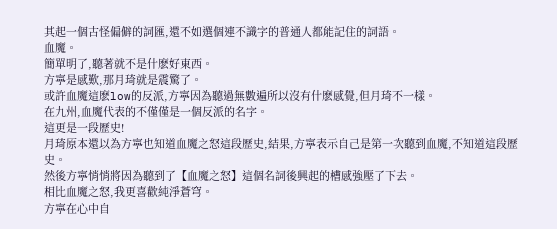其起一個古怪偏僻的詞匯,還不如選個連不識字的普通人都能記住的詞語。
血魔。
簡單明了,聽著就不是什麽好東西。
方寧是感歎,那月琦就是震驚了。
或許血魔這麽low的反派,方寧因為聽過無數遍所以沒有什麽感覺,但月琦不一樣。
在九州,血魔代表的不僅僅是一個反派的名字。
這更是一段歷史!
月琦原本還以為方寧也知道血魔之怒這段歷史,結果,方寧表示自己是第一次聽到血魔,不知道這段歷史。
然後方寧悄悄將因為聽到了【血魔之怒】這個名詞後興起的槽感強壓了下去。
相比血魔之怒,我更喜歡純淨蒼穹。
方寧在心中自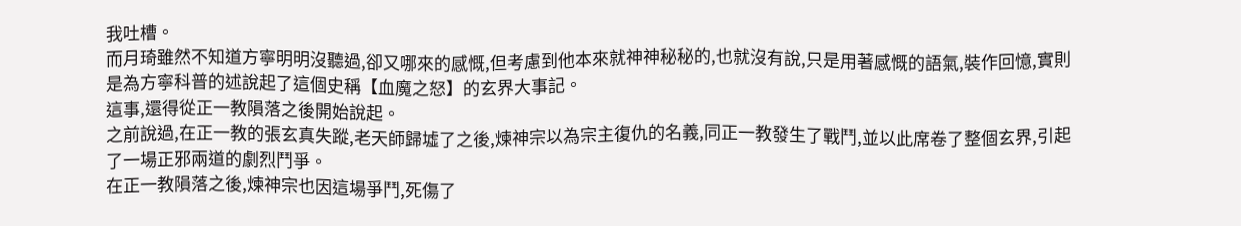我吐槽。
而月琦雖然不知道方寧明明沒聽過,卻又哪來的感慨,但考慮到他本來就神神秘秘的,也就沒有說,只是用著感慨的語氣,裝作回憶,實則是為方寧科普的述說起了這個史稱【血魔之怒】的玄界大事記。
這事,還得從正一教隕落之後開始說起。
之前說過,在正一教的張玄真失蹤,老天師歸墟了之後,煉神宗以為宗主復仇的名義,同正一教發生了戰鬥,並以此席卷了整個玄界,引起了一場正邪兩道的劇烈鬥爭。
在正一教隕落之後,煉神宗也因這場爭鬥,死傷了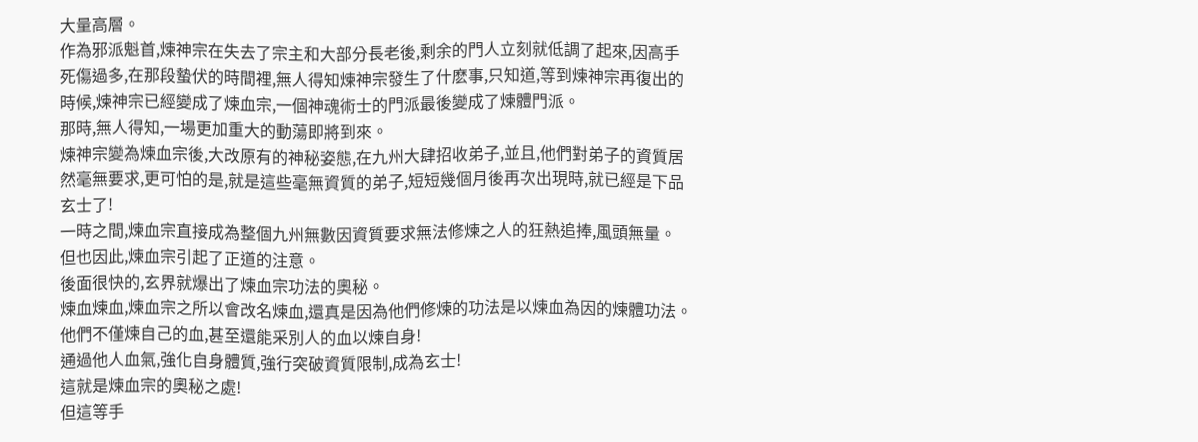大量高層。
作為邪派魁首,煉神宗在失去了宗主和大部分長老後,剩余的門人立刻就低調了起來,因高手死傷過多,在那段蟄伏的時間裡,無人得知煉神宗發生了什麽事,只知道,等到煉神宗再復出的時候,煉神宗已經變成了煉血宗,一個神魂術士的門派最後變成了煉體門派。
那時,無人得知,一場更加重大的動蕩即將到來。
煉神宗變為煉血宗後,大改原有的神秘姿態,在九州大肆招收弟子,並且,他們對弟子的資質居然毫無要求,更可怕的是,就是這些毫無資質的弟子,短短幾個月後再次出現時,就已經是下品玄士了!
一時之間,煉血宗直接成為整個九州無數因資質要求無法修煉之人的狂熱追捧,風頭無量。
但也因此,煉血宗引起了正道的注意。
後面很快的,玄界就爆出了煉血宗功法的奧秘。
煉血煉血,煉血宗之所以會改名煉血,還真是因為他們修煉的功法是以煉血為因的煉體功法。
他們不僅煉自己的血,甚至還能采別人的血以煉自身!
通過他人血氣,強化自身體質,強行突破資質限制,成為玄士!
這就是煉血宗的奧秘之處!
但這等手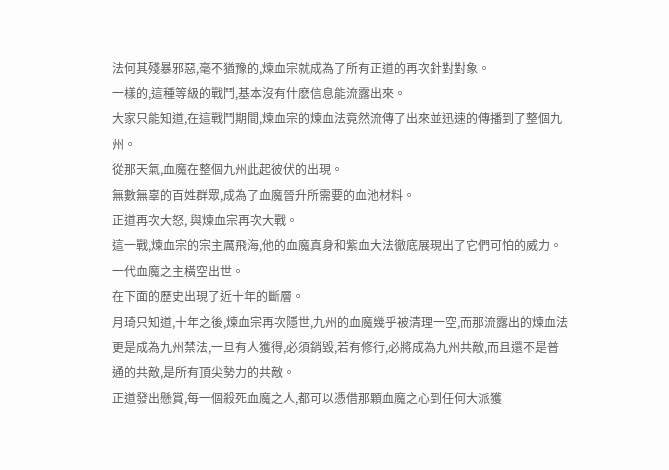法何其殘暴邪惡,毫不猶豫的,煉血宗就成為了所有正道的再次針對對象。
一樣的,這種等級的戰鬥,基本沒有什麽信息能流露出來。
大家只能知道,在這戰鬥期間,煉血宗的煉血法竟然流傳了出來並迅速的傳播到了整個九州。
從那天氣,血魔在整個九州此起彼伏的出現。
無數無辜的百姓群眾,成為了血魔晉升所需要的血池材料。
正道再次大怒, 與煉血宗再次大戰。
這一戰,煉血宗的宗主厲飛海,他的血魔真身和紫血大法徹底展現出了它們可怕的威力。
一代血魔之主橫空出世。
在下面的歷史出現了近十年的斷層。
月琦只知道,十年之後,煉血宗再次隱世,九州的血魔幾乎被清理一空,而那流露出的煉血法更是成為九州禁法,一旦有人獲得,必須銷毀,若有修行,必將成為九州共敵,而且還不是普通的共敵,是所有頂尖勢力的共敵。
正道發出懸賞,每一個殺死血魔之人,都可以憑借那顆血魔之心到任何大派獲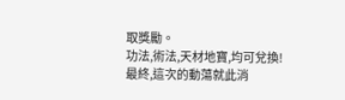取獎勵。
功法,術法,天材地寶,均可兌換!
最終,這次的動蕩就此消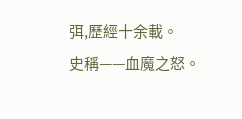弭,歷經十余載。
史稱——血魔之怒。